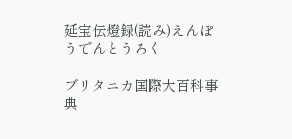延宝伝燈録(読み)えんぽうでんとうろく

ブリタニカ国際大百科事典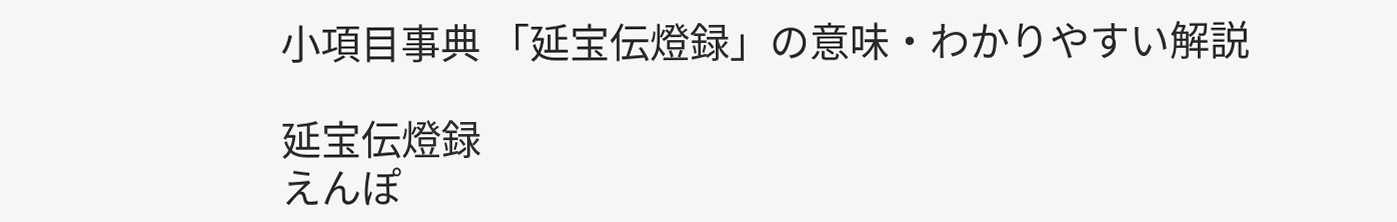小項目事典 「延宝伝燈録」の意味・わかりやすい解説

延宝伝燈録
えんぽ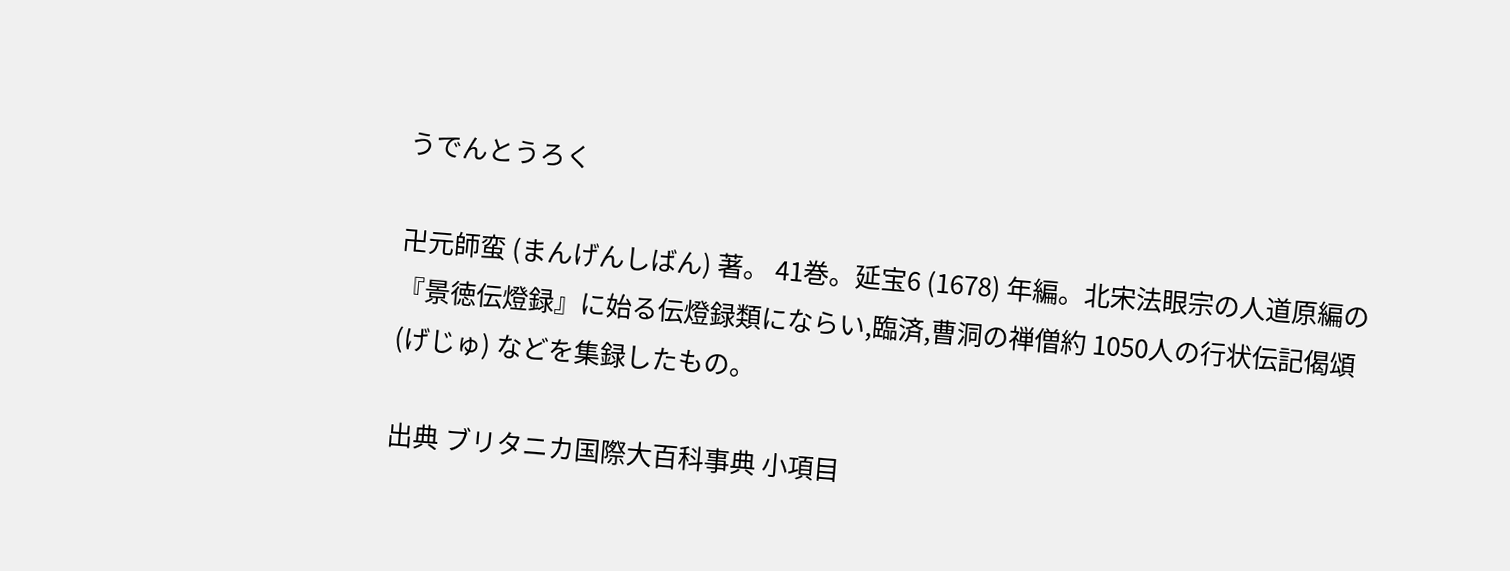うでんとうろく

卍元師蛮 (まんげんしばん) 著。 41巻。延宝6 (1678) 年編。北宋法眼宗の人道原編の『景徳伝燈録』に始る伝燈録類にならい,臨済,曹洞の禅僧約 1050人の行状伝記偈頌 (げじゅ) などを集録したもの。

出典 ブリタニカ国際大百科事典 小項目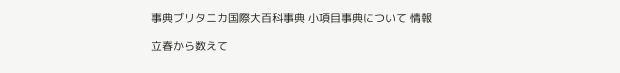事典ブリタニカ国際大百科事典 小項目事典について 情報

立春から数えて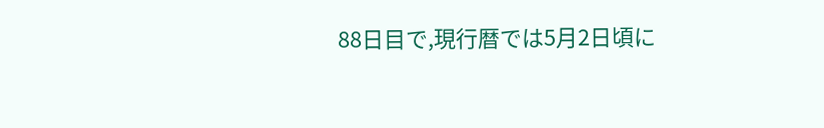88日目で,現行暦では5月2日頃に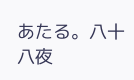あたる。八十八夜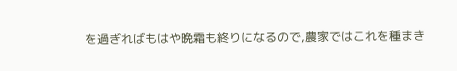を過ぎればもはや晩霜も終りになるので,農家ではこれを種まき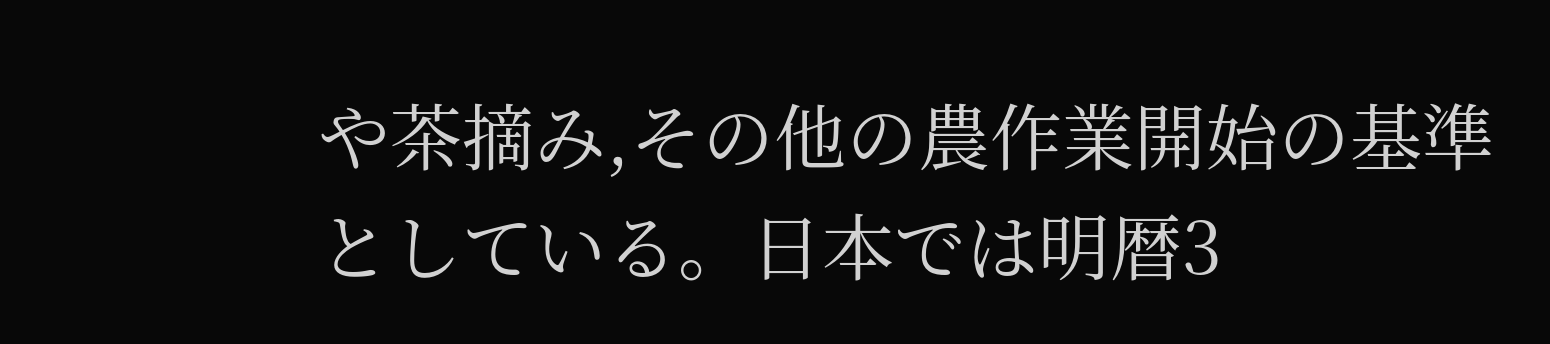や茶摘み,その他の農作業開始の基準としている。日本では明暦3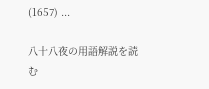(1657) ...

八十八夜の用語解説を読む